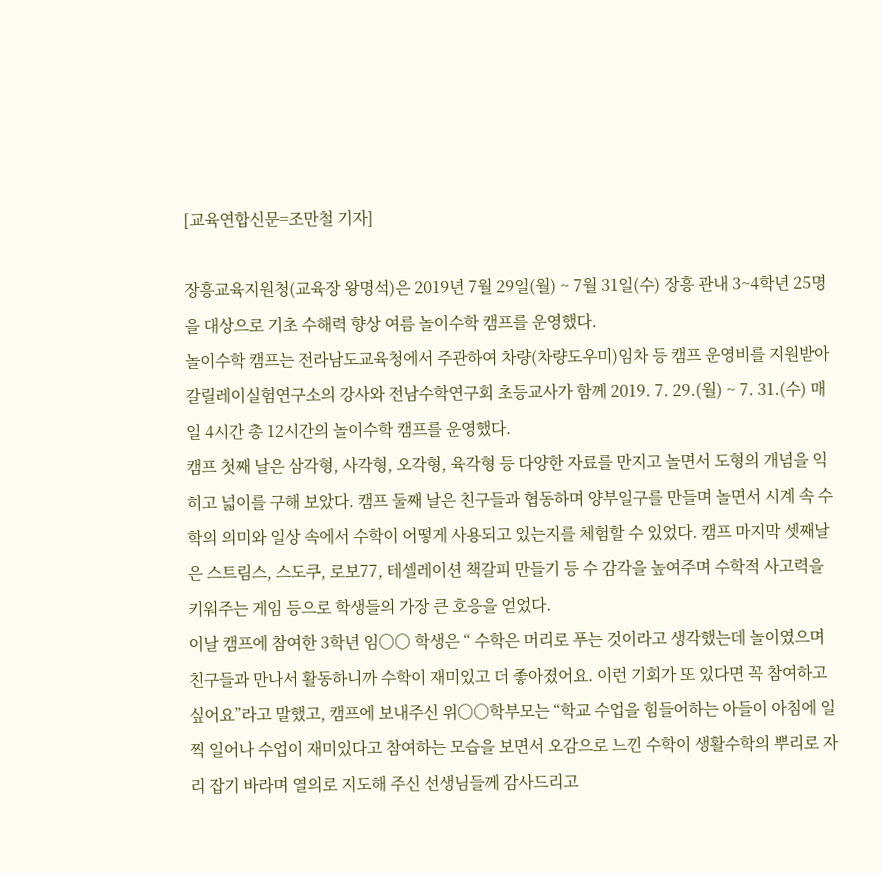[교육연합신문=조만철 기자]

장흥교육지원청(교육장 왕명석)은 2019년 7월 29일(월) ~ 7월 31일(수) 장흥 관내 3~4학년 25명을 대상으로 기초 수해력 향상 여름 놀이수학 캠프를 운영했다.
놀이수학 캠프는 전라남도교육청에서 주관하여 차량(차량도우미)임차 등 캠프 운영비를 지원받아 갈릴레이실험연구소의 강사와 전남수학연구회 초등교사가 함께 2019. 7. 29.(월) ~ 7. 31.(수) 매일 4시간 총 12시간의 놀이수학 캠프를 운영했다.
캠프 첫째 날은 삼각형, 사각형, 오각형, 육각형 등 다양한 자료를 만지고 놀면서 도형의 개념을 익히고 넓이를 구해 보았다. 캠프 둘째 날은 친구들과 협동하며 양부일구를 만들며 놀면서 시계 속 수학의 의미와 일상 속에서 수학이 어떻게 사용되고 있는지를 체험할 수 있었다. 캠프 마지막 셋째날은 스트림스, 스도쿠, 로보77, 테셀레이션 책갈피 만들기 등 수 감각을 높여주며 수학적 사고력을 키워주는 게임 등으로 학생들의 가장 큰 호응을 얻었다.
이날 캠프에 참여한 3학년 임〇〇 학생은 “ 수학은 머리로 푸는 것이라고 생각했는데 놀이였으며 친구들과 만나서 활동하니까 수학이 재미있고 더 좋아졌어요. 이런 기회가 또 있다면 꼭 참여하고 싶어요”라고 말했고, 캠프에 보내주신 위〇〇학부모는 “학교 수업을 힘들어하는 아들이 아침에 일찍 일어나 수업이 재미있다고 참여하는 모습을 보면서 오감으로 느낀 수학이 생활수학의 뿌리로 자리 잡기 바라며 열의로 지도해 주신 선생님들께 감사드리고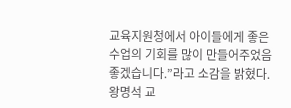교육지원청에서 아이들에게 좋은 수업의 기회를 많이 만들어주었음 좋겠습니다.”라고 소감을 밝혔다.
왕명석 교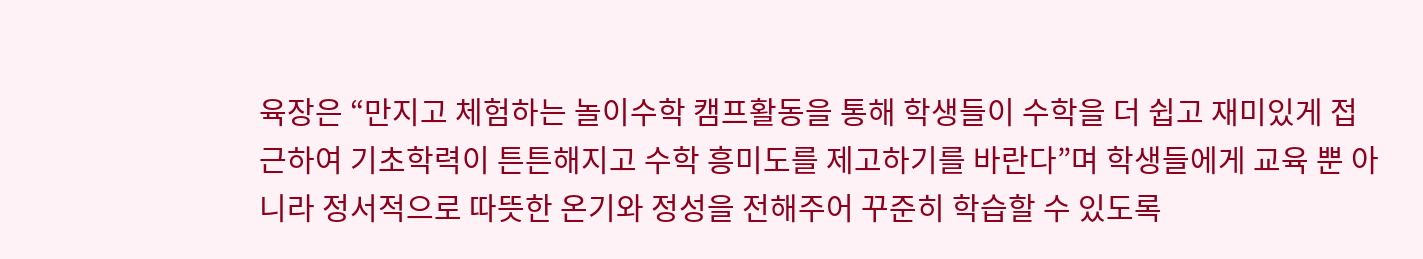육장은 “만지고 체험하는 놀이수학 캠프활동을 통해 학생들이 수학을 더 쉽고 재미있게 접근하여 기초학력이 튼튼해지고 수학 흥미도를 제고하기를 바란다”며 학생들에게 교육 뿐 아니라 정서적으로 따뜻한 온기와 정성을 전해주어 꾸준히 학습할 수 있도록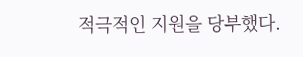적극적인 지원을 당부했다.